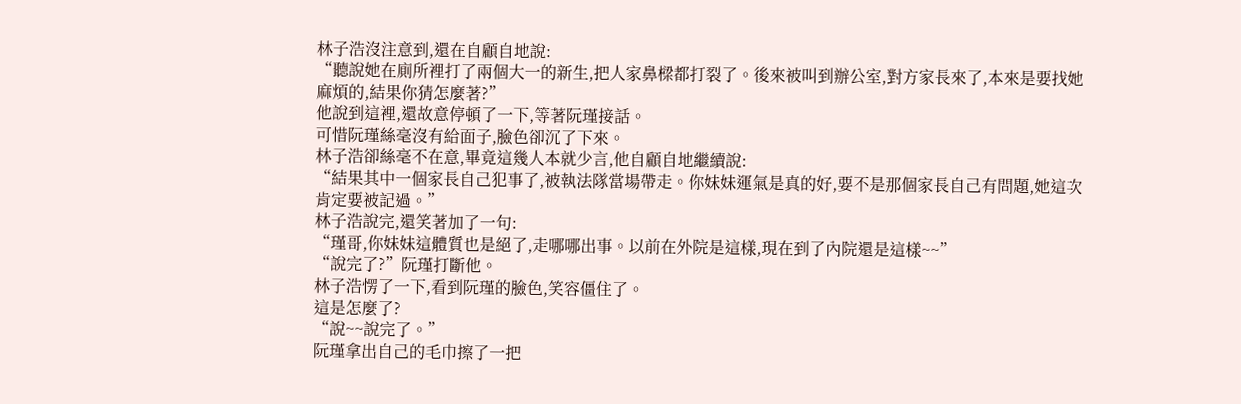林子浩沒注意到,還在自顧自地說:
“聽說她在廁所裡打了兩個大一的新生,把人家鼻樑都打裂了。後來被叫到辦公室,對方家長來了,本來是要找她麻煩的,結果你猜怎麼著?”
他說到這裡,還故意停頓了一下,等著阮瑾接話。
可惜阮瑾絲毫沒有給面子,臉色卻沉了下來。
林子浩卻絲毫不在意,畢竟這幾人本就少言,他自顧自地繼續說:
“結果其中一個家長自己犯事了,被執法隊當場帶走。你妹妹運氣是真的好,要不是那個家長自己有問題,她這次肯定要被記過。”
林子浩說完,還笑著加了一句:
“瑾哥,你妹妹這體質也是絕了,走哪哪出事。以前在外院是這樣,現在到了內院還是這樣~~”
“說完了?”阮瑾打斷他。
林子浩愣了一下,看到阮瑾的臉色,笑容僵住了。
這是怎麼了?
“說~~說完了。”
阮瑾拿出自己的毛巾擦了一把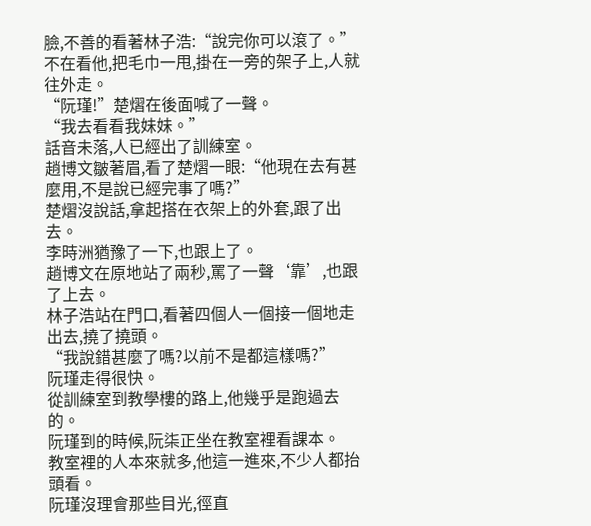臉,不善的看著林子浩:“說完你可以滾了。”
不在看他,把毛巾一甩,掛在一旁的架子上,人就往外走。
“阮瑾!”楚熠在後面喊了一聲。
“我去看看我妹妹。”
話音未落,人已經出了訓練室。
趙博文皺著眉,看了楚熠一眼:“他現在去有甚麼用,不是說已經完事了嗎?”
楚熠沒說話,拿起搭在衣架上的外套,跟了出去。
李時洲猶豫了一下,也跟上了。
趙博文在原地站了兩秒,罵了一聲‘靠’,也跟了上去。
林子浩站在門口,看著四個人一個接一個地走出去,撓了撓頭。
“我說錯甚麼了嗎?以前不是都這樣嗎?”
阮瑾走得很快。
從訓練室到教學樓的路上,他幾乎是跑過去的。
阮瑾到的時候,阮柒正坐在教室裡看課本。
教室裡的人本來就多,他這一進來,不少人都抬頭看。
阮瑾沒理會那些目光,徑直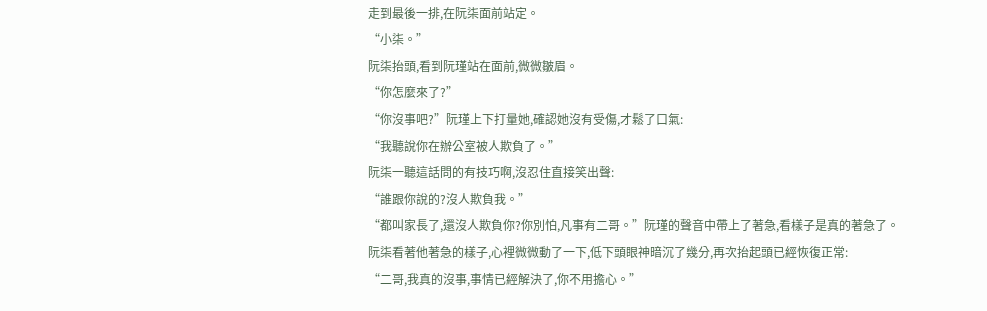走到最後一排,在阮柒面前站定。
“小柒。”
阮柒抬頭,看到阮瑾站在面前,微微皺眉。
“你怎麼來了?”
“你沒事吧?”阮瑾上下打量她,確認她沒有受傷,才鬆了口氣:
“我聽說你在辦公室被人欺負了。”
阮柒一聽這話問的有技巧啊,沒忍住直接笑出聲:
“誰跟你說的?沒人欺負我。”
“都叫家長了,還沒人欺負你?你別怕,凡事有二哥。”阮瑾的聲音中帶上了著急,看樣子是真的著急了。
阮柒看著他著急的樣子,心裡微微動了一下,低下頭眼神暗沉了幾分,再次抬起頭已經恢復正常:
“二哥,我真的沒事,事情已經解決了,你不用擔心。”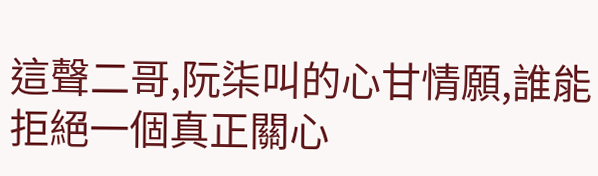這聲二哥,阮柒叫的心甘情願,誰能拒絕一個真正關心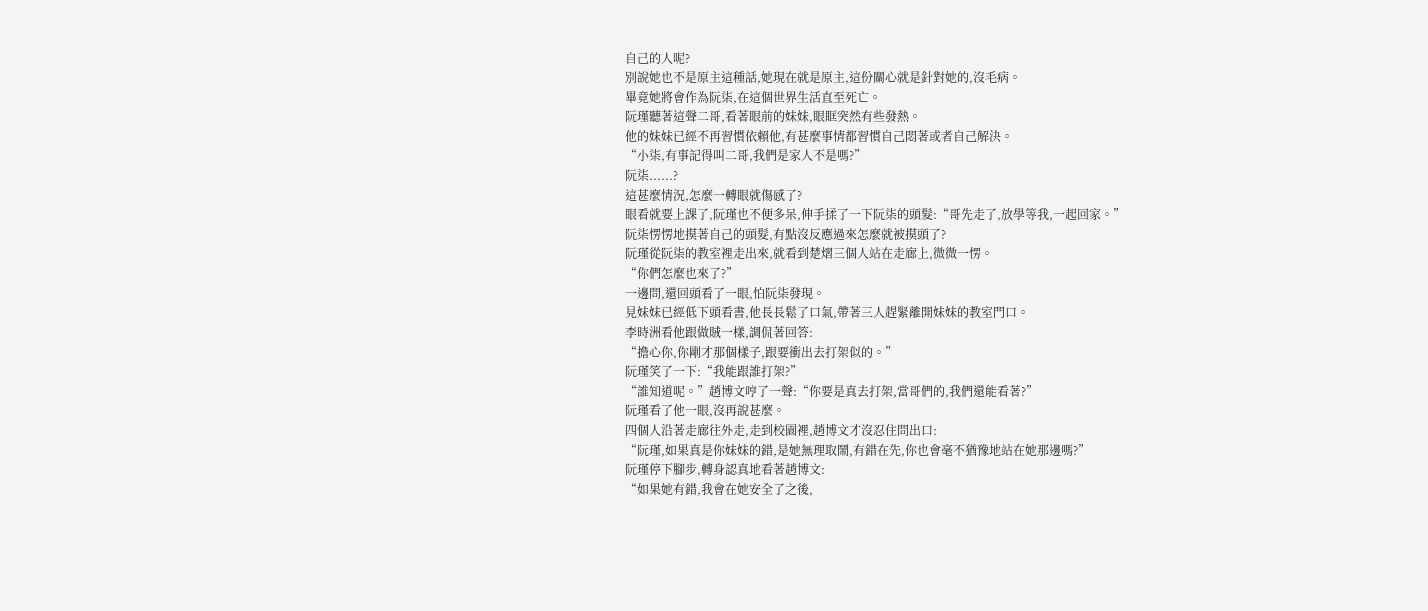自己的人呢?
別說她也不是原主這種話,她現在就是原主,這份關心就是針對她的,沒毛病。
畢竟她將會作為阮柒,在這個世界生活直至死亡。
阮瑾聽著這聲二哥,看著眼前的妹妹,眼眶突然有些發熱。
他的妹妹已經不再習慣依賴他,有甚麼事情都習慣自己悶著或者自己解決。
“小柒,有事記得叫二哥,我們是家人不是嗎?”
阮柒......?
這甚麼情況,怎麼一轉眼就傷感了?
眼看就要上課了,阮瑾也不便多呆,伸手揉了一下阮柒的頭髮:“哥先走了,放學等我,一起回家。”
阮柒愣愣地摸著自己的頭髮,有點沒反應過來怎麼就被摸頭了?
阮瑾從阮柒的教室裡走出來,就看到楚熠三個人站在走廊上,微微一愣。
“你們怎麼也來了?”
一邊問,還回頭看了一眼,怕阮柒發現。
見妹妹已經低下頭看書,他長長鬆了口氣,帶著三人趕緊離開妹妹的教室門口。
李時洲看他跟做賊一樣,調侃著回答:
“擔心你,你剛才那個樣子,跟要衝出去打架似的。”
阮瑾笑了一下:“我能跟誰打架?”
“誰知道呢。”趙博文哼了一聲:“你要是真去打架,當哥們的,我們還能看著?”
阮瑾看了他一眼,沒再說甚麼。
四個人沿著走廊往外走,走到校園裡,趙博文才沒忍住問出口:
“阮瑾,如果真是你妹妹的錯,是她無理取鬧,有錯在先,你也會毫不猶豫地站在她那邊嗎?”
阮瑾停下腳步,轉身認真地看著趙博文:
“如果她有錯,我會在她安全了之後,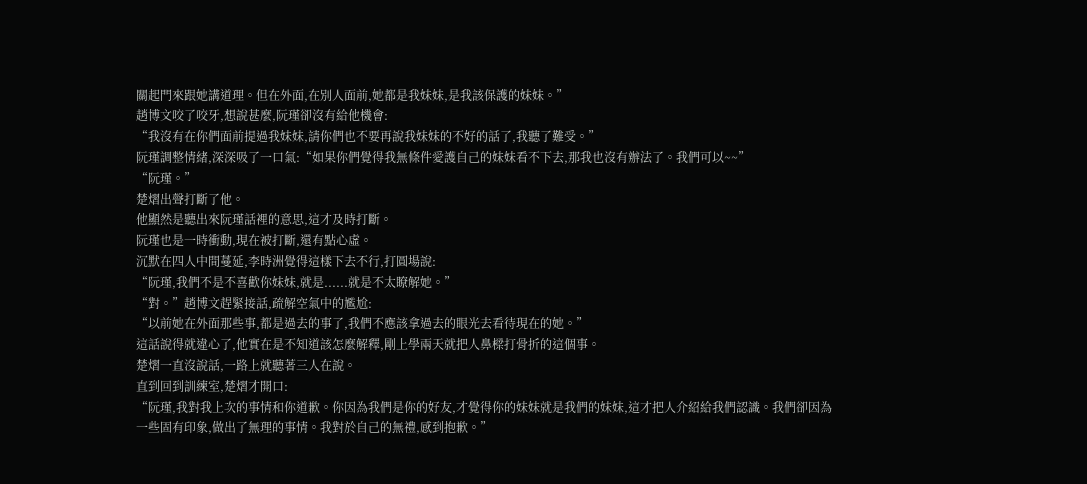關起門來跟她講道理。但在外面,在別人面前,她都是我妹妹,是我該保護的妹妹。”
趙博文咬了咬牙,想說甚麼,阮瑾卻沒有給他機會:
“我沒有在你們面前提過我妹妹,請你們也不要再說我妹妹的不好的話了,我聽了難受。”
阮瑾調整情緒,深深吸了一口氣:“如果你們覺得我無條件愛護自己的妹妹看不下去,那我也沒有辦法了。我們可以~~”
“阮瑾。”
楚熠出聲打斷了他。
他顯然是聽出來阮瑾話裡的意思,這才及時打斷。
阮瑾也是一時衝動,現在被打斷,還有點心虛。
沉默在四人中間蔓延,李時洲覺得這樣下去不行,打圓場說:
“阮瑾,我們不是不喜歡你妹妹,就是......就是不太瞭解她。”
“對。”趙博文趕緊接話,疏解空氣中的尷尬:
“以前她在外面那些事,都是過去的事了,我們不應該拿過去的眼光去看待現在的她。”
這話說得就違心了,他實在是不知道該怎麼解釋,剛上學兩天就把人鼻樑打骨折的這個事。
楚熠一直沒說話,一路上就聽著三人在說。
直到回到訓練室,楚熠才開口:
“阮瑾,我對我上次的事情和你道歉。你因為我們是你的好友,才覺得你的妹妹就是我們的妹妹,這才把人介紹給我們認識。我們卻因為一些固有印象,做出了無理的事情。我對於自己的無禮,感到抱歉。”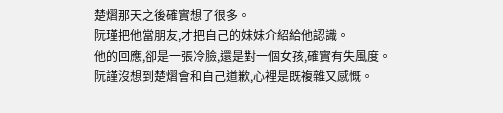楚熠那天之後確實想了很多。
阮瑾把他當朋友,才把自己的妹妹介紹給他認識。
他的回應,卻是一張冷臉,還是對一個女孩,確實有失風度。
阮謹沒想到楚熠會和自己道歉,心裡是既複雜又感慨。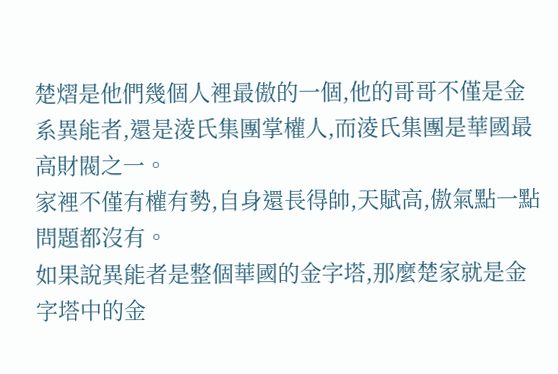楚熠是他們幾個人裡最傲的一個,他的哥哥不僅是金系異能者,還是淩氏集團掌權人,而淩氏集團是華國最高財閥之一。
家裡不僅有權有勢,自身還長得帥,天賦高,傲氣點一點問題都沒有。
如果說異能者是整個華國的金字塔,那麼楚家就是金字塔中的金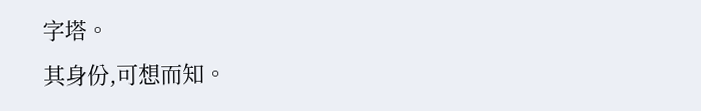字塔。
其身份,可想而知。